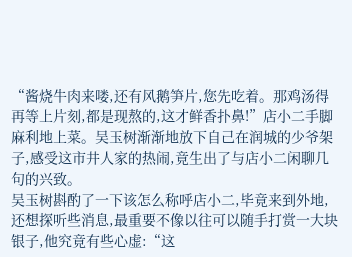“酱烧牛肉来喽,还有风鹅笋片,您先吃着。那鸡汤得再等上片刻,都是现熬的,这才鲜香扑鼻!”店小二手脚麻利地上菜。吴玉树渐渐地放下自己在润城的少爷架子,感受这市井人家的热闹,竟生出了与店小二闲聊几句的兴致。
吴玉树斟酌了一下该怎么称呼店小二,毕竟来到外地,还想探听些消息,最重要不像以往可以随手打赏一大块银子,他究竟有些心虚:“这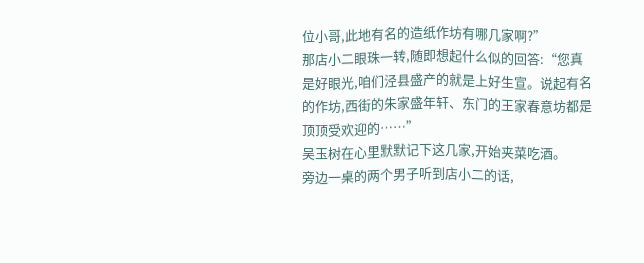位小哥,此地有名的造纸作坊有哪几家啊?”
那店小二眼珠一转,随即想起什么似的回答:“您真是好眼光,咱们泾县盛产的就是上好生宣。说起有名的作坊,西街的朱家盛年轩、东门的王家春意坊都是顶顶受欢迎的……”
吴玉树在心里默默记下这几家,开始夹菜吃酒。
旁边一桌的两个男子听到店小二的话,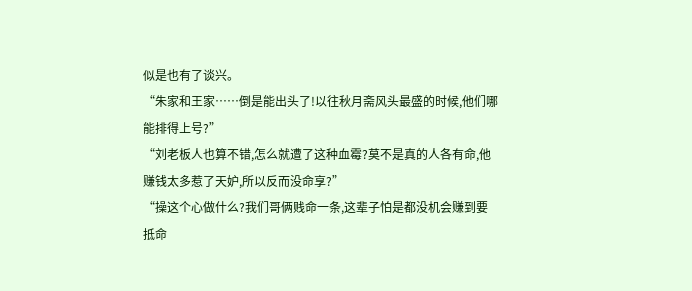似是也有了谈兴。
“朱家和王家……倒是能出头了!以往秋月斋风头最盛的时候,他们哪能排得上号?”
“刘老板人也算不错,怎么就遭了这种血霉?莫不是真的人各有命,他赚钱太多惹了天妒,所以反而没命享?”
“操这个心做什么?我们哥俩贱命一条,这辈子怕是都没机会赚到要抵命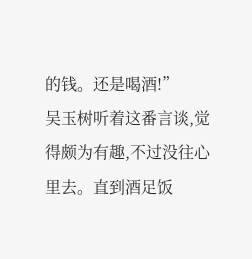的钱。还是喝酒!”
吴玉树听着这番言谈,觉得颇为有趣,不过没往心里去。直到酒足饭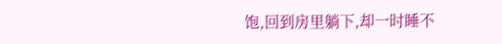饱,回到房里躺下,却一时睡不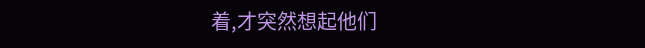着,才突然想起他们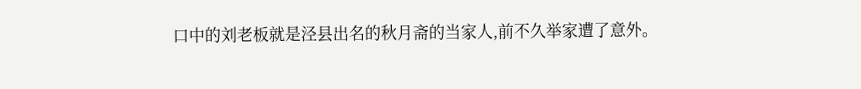口中的刘老板就是泾县出名的秋月斋的当家人,前不久举家遭了意外。